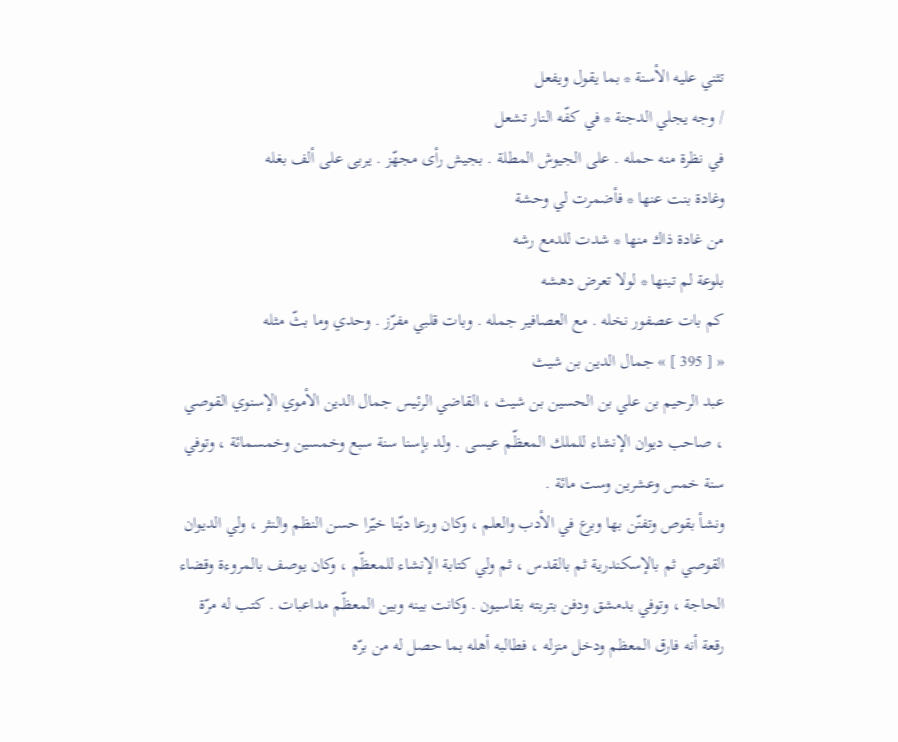تثني عليه الأسنة * بما يقول ويفعل
/ وجه يجلي الدجنة * في كفّه النار تشعل
في نظرة منه حمله . على الجيوش المطلة . بجيش رأى مجهّز . يربى على ألف بغله
وغادة بنت عنها * فأضمرت لي وحشة
من غادة ذاك منها * شدت للدمع رشه
بلوعة لم تبنها * لولا تعرض دهشه
كم بات عصفور نخله . مع العصافير جمله . وبات قلبي مفرّز . وحدي وما بثّ مثله
« [ 395 ] » جمال الدين بن شيث
عبد الرحيم بن علي بن الحسين بن شيث ، القاضي الرئيس جمال الدين الأموي الإسنوي القوصي ، صاحب ديوان الإنشاء للملك المعظّم عيسى . ولد بإسنا سنة سبع وخمسين وخمسمائة ، وتوفي سنة خمس وعشرين وست مائة .
ونشأ بقوص وتفنّن بها وبرع في الأدب والعلم ، وكان ورعا ديّنا خيّرا حسن النظم والنثر ، ولي الديوان القوصي ثم بالإسكندرية ثم بالقدس ، ثم ولي كتابة الإنشاء للمعظّم ، وكان يوصف بالمروءة وقضاء الحاجة ، وتوفي بدمشق ودفن بتربته بقاسيون . وكانت بينه وبين المعظّم مداعبات . كتب له مرّة رقعة أنه فارق المعظم ودخل منزله ، فطالبه أهله بما حصل له من برّه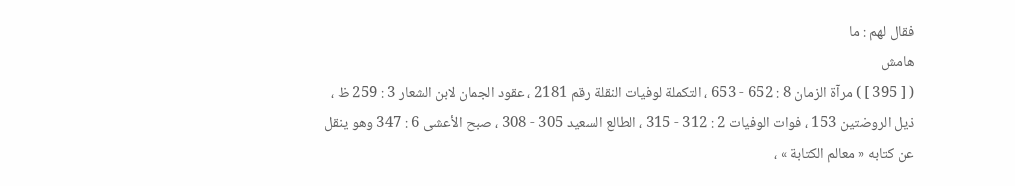فقال لهم : ما
هامش
( [ 395 ] ) مرآة الزمان 8 : 652 - 653 ، التكملة لوفيات النقلة رقم 2181 ، عقود الجمان لابن الشعار 3 : 259 ظ ، ذيل الروضتين 153 ، فوات الوفيات 2 : 312 - 315 ، الطالع السعيد 305 - 308 ، صبح الأعشى 6 : 347 وهو ينقل عن كتابه « معالم الكتابة » ،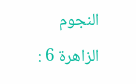النجوم الزاهرة 6 :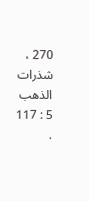270 ، شذرات الذهب 5 : 117 .